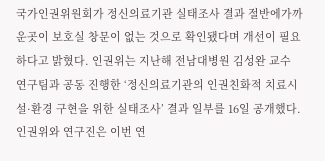국가인권위원회가 정신의료기관 실태조사 결과 절반에가까운곳이 보호실 창문이 없는 것으로 확인됐다며 개선이 필요하다고 밝혔다. 인권위는 지난해 전남대병원 김성완 교수 연구팀과 공동 진행한 ‘정신의료기관의 인권친화적 치료시설·환경 구현을 위한 실태조사’ 결과 일부를 16일 공개했다. 인권위와 연구진은 이번 연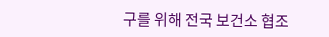구를 위해 전국 보건소 협조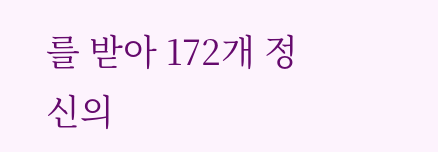를 받아 172개 정신의